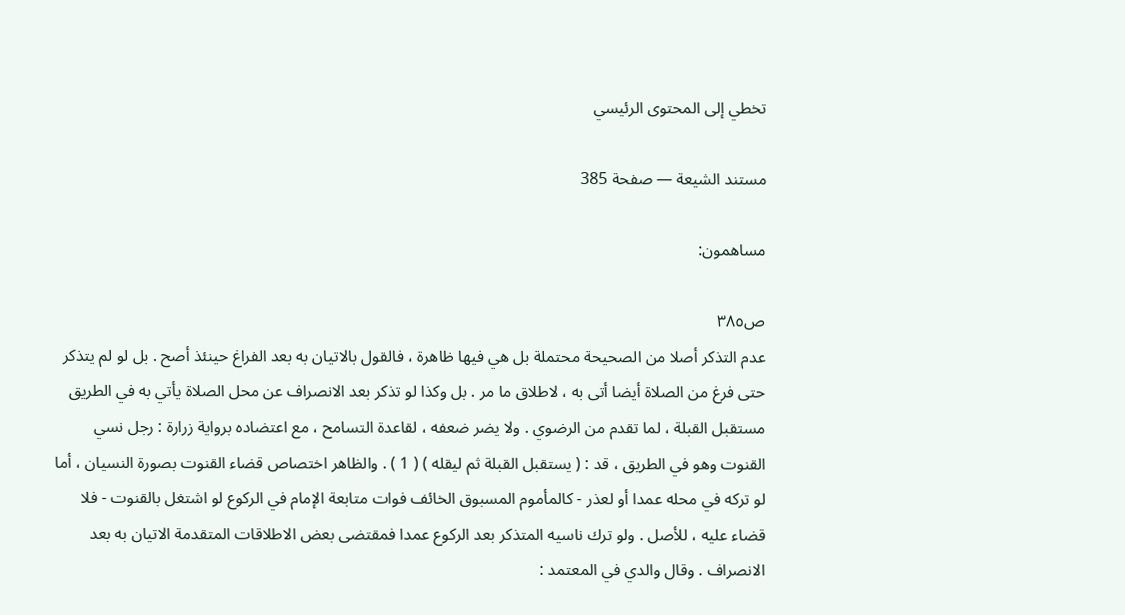تخطي إلى المحتوى الرئيسي

مستند الشيعة — صفحة 385

مساهمون:

ص٣٨٥
عدم التذكر أصلا من الصحيحة محتملة بل هي فيها ظاهرة ، فالقول بالاتيان به بعد الفراغ حينئذ أصح . بل لو لم يتذكر حتى فرغ من الصلاة أيضا أتى به ، لاطلاق ما مر . بل وكذا لو تذكر بعد الانصراف عن محل الصلاة يأتي به في الطريق مستقبل القبلة ، لما تقدم من الرضوي . ولا يضر ضعفه ، لقاعدة التسامح ، مع اعتضاده برواية زرارة : رجل نسي القنوت وهو في الطريق ، قد : ( يستقبل القبلة ثم ليقله ) ( 1 ) . والظاهر اختصاص قضاء القنوت بصورة النسيان ، أما لو تركه في محله عمدا أو لعذر - كالمأموم المسبوق الخائف فوات متابعة الإمام في الركوع لو اشتغل بالقنوت - فلا قضاء عليه ، للأصل . ولو ترك ناسيه المتذكر بعد الركوع عمدا فمقتضى بعض الاطلاقات المتقدمة الاتيان به بعد الانصراف . وقال والدي في المعتمد :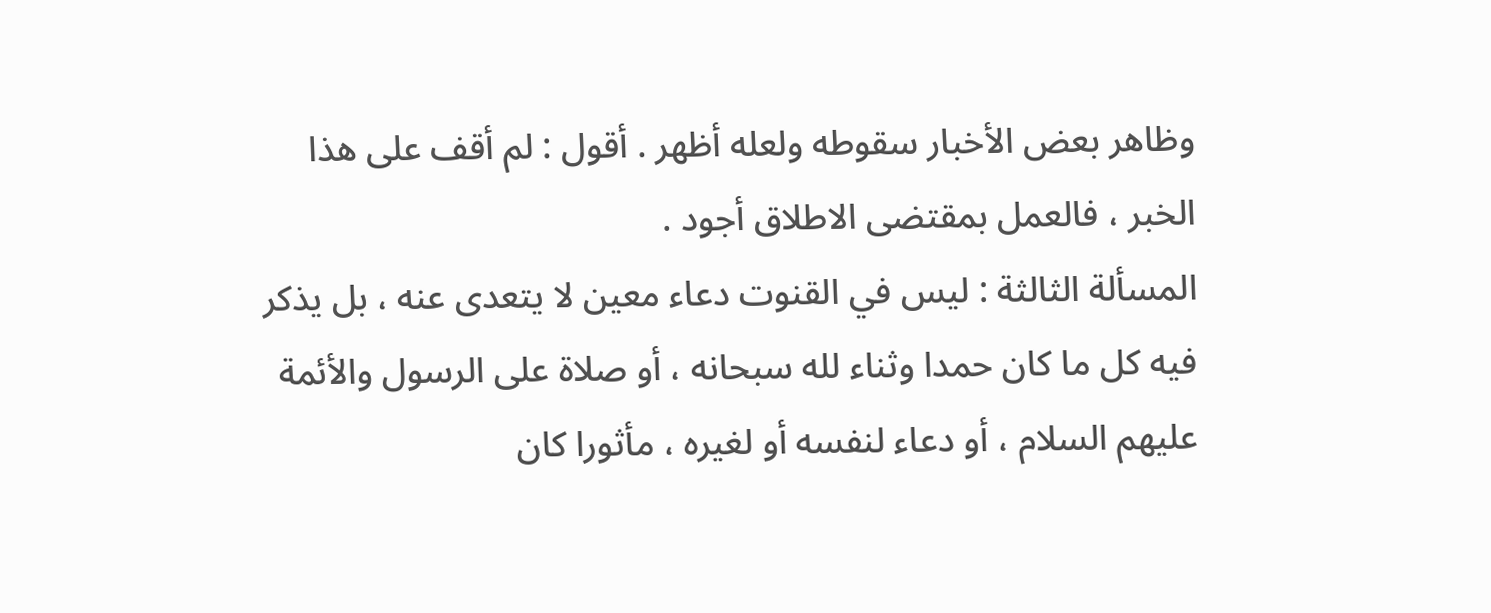وظاهر بعض الأخبار سقوطه ولعله أظهر . أقول : لم أقف على هذا الخبر ، فالعمل بمقتضى الاطلاق أجود .
المسألة الثالثة : ليس في القنوت دعاء معين لا يتعدى عنه ، بل يذكر فيه كل ما كان حمدا وثناء لله سبحانه ، أو صلاة على الرسول والأئمة عليهم السلام ، أو دعاء لنفسه أو لغيره ، مأثورا كان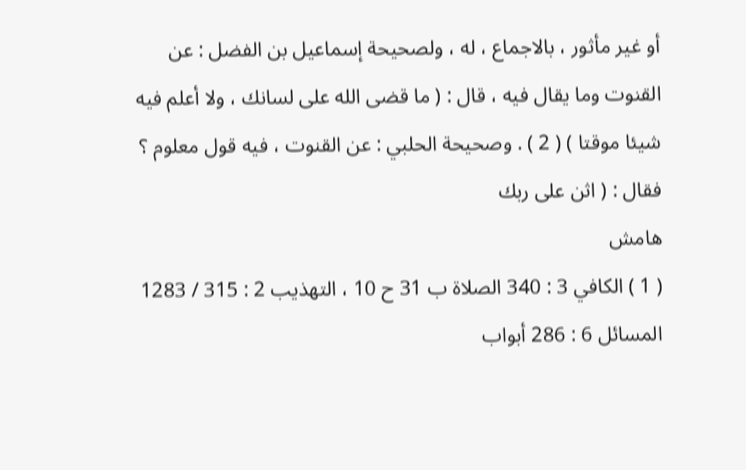أو غير مأثور ، بالاجماع ، له ، ولصحيحة إسماعيل بن الفضل : عن القنوت وما يقال فيه ، قال : ( ما قضى الله على لسانك ، ولا أعلم فيه شيئا موقتا ) ( 2 ) . وصحيحة الحلبي : عن القنوت ، فيه قول معلوم ؟ فقال : ( اثن على ربك
هامش
( 1 ) الكافي 3 : 340 الصلاة ب 31 ح 10 ، التهذيب 2 : 315 / 1283 المسائل 6 : 286 أبواب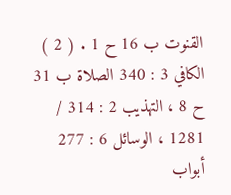القنوت ب 16 ح 1 . ( 2 ) الكافي 3 : 340 الصلاة ب 31 ح 8 ، التهذيب 2 : 314 / 1281 ، الوسائل 6 : 277 أبواب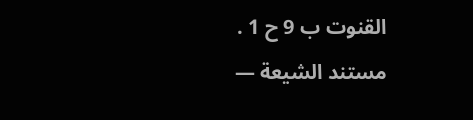القنوت ب 9 ح 1 .
مستند الشيعة —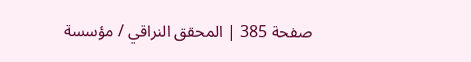صفحة 385 | المحقق النراقي / مؤسسة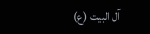آل البيت (ع)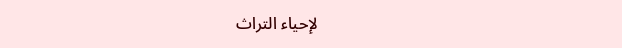لإحياء التراث